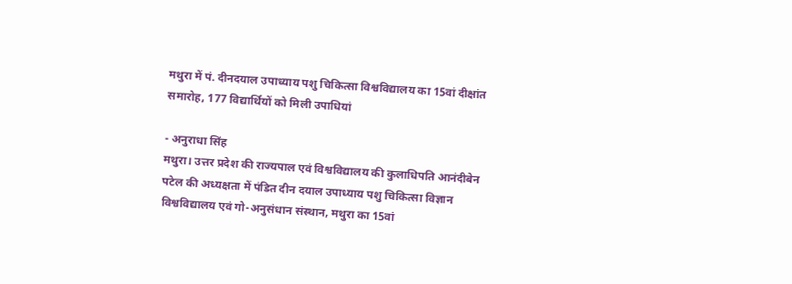मथुरा में पं. दीनदयाल उपाध्याय पशु चिकित्सा विश्वविद्यालय का 15वां दीक्षांत समारोह, 177 विद्यार्थियों को मिली उपाधियां

- अनुराधा सिंह
मथुरा। उत्तर प्रदेश की राज्यपाल एवं विश्वविद्यालय की कुलाधिपति आनंदीबेन पटेल की अध्यक्षता में पंडित दीन दयाल उपाध्याय पशु चिकित्सा विज्ञान विश्वविद्यालय एवं गो-अनुसंधान संस्थान, मथुरा का 15वां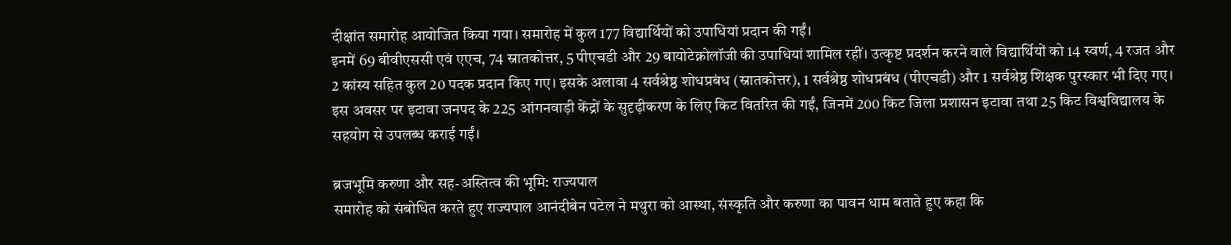दीक्षांत समारोह आयोजित किया गया। समारोह में कुल 177 विद्यार्थियों को उपाधियां प्रदान की गईं।
इनमें 69 बीवीएससी एवं एएच, 74 स्नातकोत्तर, 5 पीएचडी और 29 बायोटेक्नोलॉजी की उपाधियां शामिल रहीं। उत्कृष्ट प्रदर्शन करने वाले विद्यार्थियों को 14 स्वर्ण, 4 रजत और 2 कांस्य सहित कुल 20 पदक प्रदान किए गए। इसके अलावा 4 सर्वश्रेष्ठ शोधप्रबंध (स्नातकोत्तर), 1 सर्वश्रेष्ठ शोधप्रबंध (पीएचडी) और 1 सर्वश्रेष्ठ शिक्षक पुरस्कार भी दिए गए।
इस अवसर पर इटावा जनपद के 225 आंगनवाड़ी केंद्रों के सुदृढ़ीकरण के लिए किट वितरित की गईं, जिनमें 200 किट जिला प्रशासन इटावा तथा 25 किट विश्वविद्यालय के सहयोग से उपलब्ध कराई गईं।

ब्रजभूमि करुणा और सह-अस्तित्व की भूमि: राज्यपाल
समारोह को संबोधित करते हुए राज्यपाल आनंदीबेन पटेल ने मथुरा को आस्था, संस्कृति और करुणा का पावन धाम बताते हुए कहा कि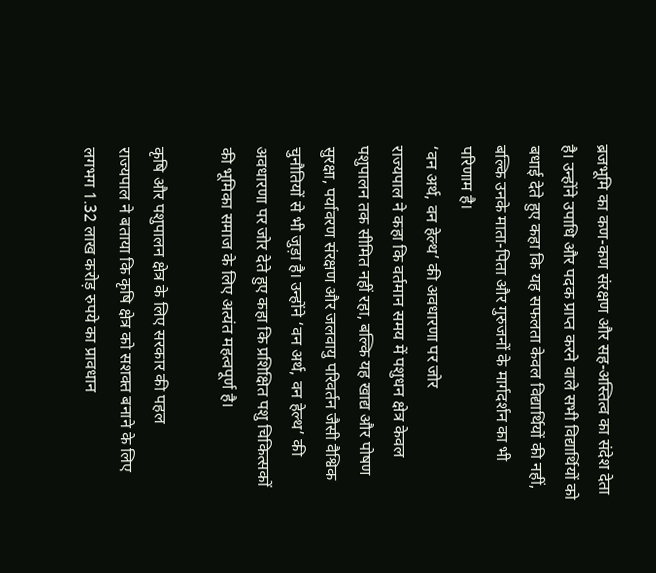ब्रजभूमि का कण-कण संरक्षण और सह-अस्तित्व का संदेश देता है। उन्होंने उपाधि और पदक प्राप्त करने वाले सभी विद्यार्थियों को बधाई देते हुए कहा कि यह सफलता केवल विद्यार्थियों की नहीं, बल्कि उनके माता-पिता और गुरुजनों के मार्गदर्शन का भी परिणाम है।
‘वन अर्थ, वन हेल्थ’ की अवधारणा पर जोर
राज्यपाल ने कहा कि वर्तमान समय में पशुधन क्षेत्र केवल पशुपालन तक सीमित नहीं रहा, बल्कि यह खाद्य और पोषण सुरक्षा, पर्यावरण संरक्षण और जलवायु परिवर्तन जैसी वैश्विक चुनौतियों से भी जुड़ा है। उन्होंने ‘वन अर्थ, वन हेल्थ’ की अवधारणा पर जोर देते हुए कहा कि प्रशिक्षित पशु चिकित्सकों की भूमिका समाज के लिए अत्यंत महत्वपूर्ण है।

कृषि और पशुपालन क्षेत्र के लिए सरकार की पहल
राज्यपाल ने बताया कि कृषि क्षेत्र को सशक्त बनाने के लिए लगभग 1.32 लाख करोड़ रुपये का प्रावधान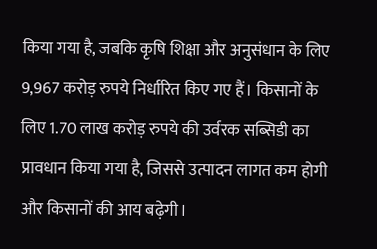किया गया है, जबकि कृषि शिक्षा और अनुसंधान के लिए 9,967 करोड़ रुपये निर्धारित किए गए हैं। किसानों के लिए 1.70 लाख करोड़ रुपये की उर्वरक सब्सिडी का प्रावधान किया गया है, जिससे उत्पादन लागत कम होगी और किसानों की आय बढ़ेगी।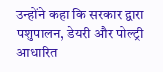उन्होंने कहा कि सरकार द्वारा पशुपालन, डेयरी और पोल्ट्री आधारित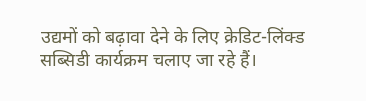उद्यमों को बढ़ावा देने के लिए क्रेडिट-लिंक्ड सब्सिडी कार्यक्रम चलाए जा रहे हैं।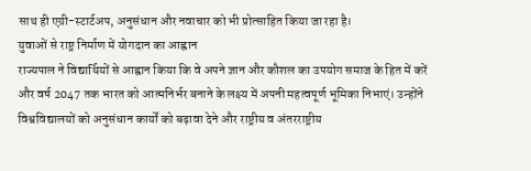साथ ही एग्री-स्टार्टअप, अनुसंधान और नवाचार को भी प्रोत्साहित किया जा रहा है।
युवाओं से राष्ट्र निर्माण में योगदान का आह्वान
राज्यपाल ने विद्यार्थियों से आह्वान किया कि वे अपने ज्ञान और कौशल का उपयोग समाज के हित में करें और वर्ष 2047 तक भारत को आत्मनिर्भर बनाने के लक्ष्य में अपनी महत्वपूर्ण भूमिका निभाएं। उन्होंने विश्वविद्यालयों को अनुसंधान कार्यों को बढ़ावा देने और राष्ट्रीय व अंतरराष्ट्रीय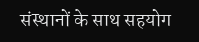संस्थानों के साथ सहयोग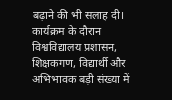बढ़ाने की भी सलाह दी।
कार्यक्रम के दौरान विश्वविद्यालय प्रशासन, शिक्षकगण, विद्यार्थी और अभिभावक बड़ी संख्या में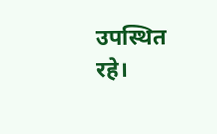उपस्थित रहे।